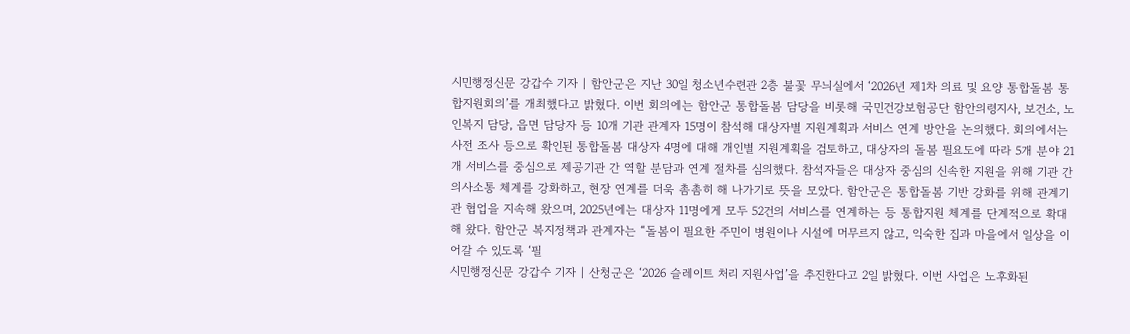시민행정신문 강갑수 기자 | 함안군은 지난 30일 청소년수련관 2층 불꽃 무늬실에서 ‘2026년 제1차 의료 및 요양 통합돌봄 통합지원회의’를 개최했다고 밝혔다. 이번 회의에는 함안군 통합돌봄 담당을 비롯해 국민건강보험공단 함안의령지사, 보건소, 노인복지 담당, 읍면 담당자 등 10개 기관 관계자 15명이 참석해 대상자별 지원계획과 서비스 연계 방안을 논의했다. 회의에서는 사전 조사 등으로 확인된 통합돌봄 대상자 4명에 대해 개인별 지원계획을 검토하고, 대상자의 돌봄 필요도에 따라 5개 분야 21개 서비스를 중심으로 제공기관 간 역할 분담과 연계 절차를 심의했다. 참석자들은 대상자 중심의 신속한 지원을 위해 기관 간 의사소통 체계를 강화하고, 현장 연계를 더욱 촘촘히 해 나가기로 뜻을 모았다. 함안군은 통합돌봄 기반 강화를 위해 관계기관 협업을 지속해 왔으며, 2025년에는 대상자 11명에게 모두 52건의 서비스를 연계하는 등 통합지원 체계를 단계적으로 확대해 왔다. 함안군 복지정책과 관계자는 “돌봄이 필요한 주민이 병원이나 시설에 머무르지 않고, 익숙한 집과 마을에서 일상을 이어갈 수 있도록 ‘필
시민행정신문 강갑수 기자 | 산청군은 ‘2026 슬레이트 처리 지원사업’을 추진한다고 2일 밝혔다. 이번 사업은 노후화된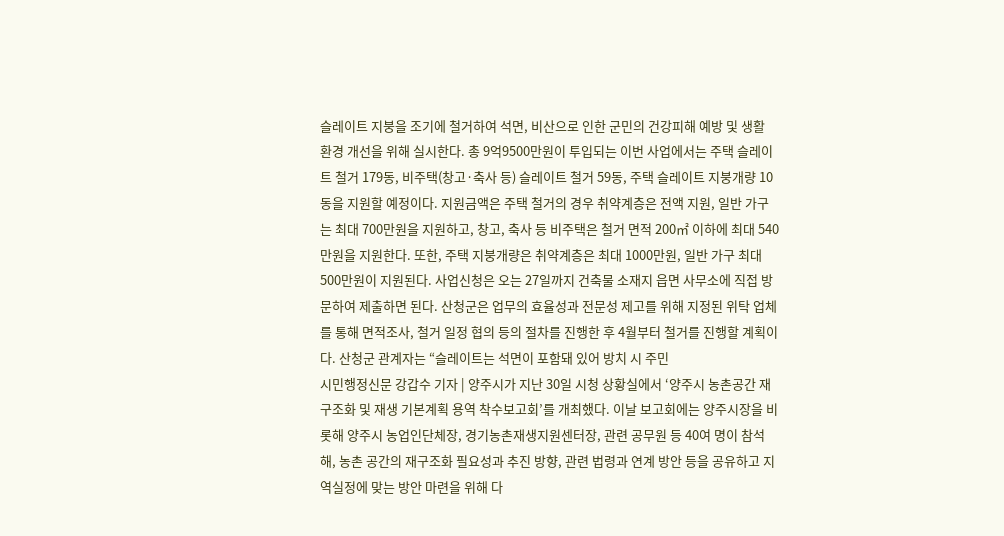슬레이트 지붕을 조기에 철거하여 석면, 비산으로 인한 군민의 건강피해 예방 및 생활 환경 개선을 위해 실시한다. 총 9억9500만원이 투입되는 이번 사업에서는 주택 슬레이트 철거 179동, 비주택(창고·축사 등) 슬레이트 철거 59동, 주택 슬레이트 지붕개량 10동을 지원할 예정이다. 지원금액은 주택 철거의 경우 취약계층은 전액 지원, 일반 가구는 최대 700만원을 지원하고, 창고, 축사 등 비주택은 철거 면적 200㎡ 이하에 최대 540만원을 지원한다. 또한, 주택 지붕개량은 취약계층은 최대 1000만원, 일반 가구 최대 500만원이 지원된다. 사업신청은 오는 27일까지 건축물 소재지 읍면 사무소에 직접 방문하여 제출하면 된다. 산청군은 업무의 효율성과 전문성 제고를 위해 지정된 위탁 업체를 통해 면적조사, 철거 일정 협의 등의 절차를 진행한 후 4월부터 철거를 진행할 계획이다. 산청군 관계자는 “슬레이트는 석면이 포함돼 있어 방치 시 주민
시민행정신문 강갑수 기자 | 양주시가 지난 30일 시청 상황실에서 ‘양주시 농촌공간 재구조화 및 재생 기본계획 용역 착수보고회’를 개최했다. 이날 보고회에는 양주시장을 비롯해 양주시 농업인단체장, 경기농촌재생지원센터장, 관련 공무원 등 40여 명이 참석해, 농촌 공간의 재구조화 필요성과 추진 방향, 관련 법령과 연계 방안 등을 공유하고 지역실정에 맞는 방안 마련을 위해 다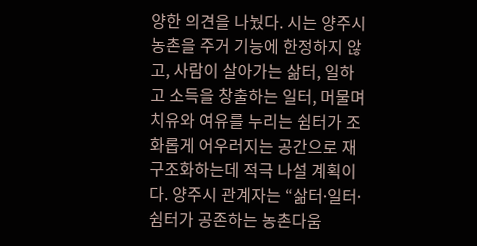양한 의견을 나눴다. 시는 양주시 농촌을 주거 기능에 한정하지 않고, 사람이 살아가는 삶터, 일하고 소득을 창출하는 일터, 머물며 치유와 여유를 누리는 쉼터가 조화롭게 어우러지는 공간으로 재구조화하는데 적극 나설 계획이다. 양주시 관계자는 “삶터ᐧ일터ᐧ쉼터가 공존하는 농촌다움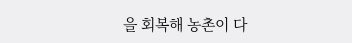을 회복해 농촌이 다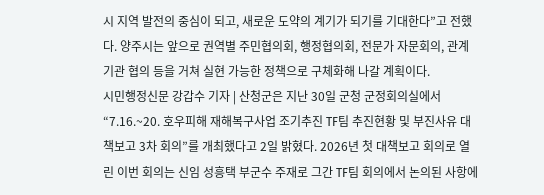시 지역 발전의 중심이 되고, 새로운 도약의 계기가 되기를 기대한다”고 전했다. 양주시는 앞으로 권역별 주민협의회, 행정협의회, 전문가 자문회의, 관계 기관 협의 등을 거쳐 실현 가능한 정책으로 구체화해 나갈 계획이다.
시민행정신문 강갑수 기자 | 산청군은 지난 30일 군청 군정회의실에서 “7.16.~20. 호우피해 재해복구사업 조기추진 TF팀 추진현황 및 부진사유 대책보고 3차 회의”를 개최했다고 2일 밝혔다. 2026년 첫 대책보고 회의로 열린 이번 회의는 신임 성흥택 부군수 주재로 그간 TF팀 회의에서 논의된 사항에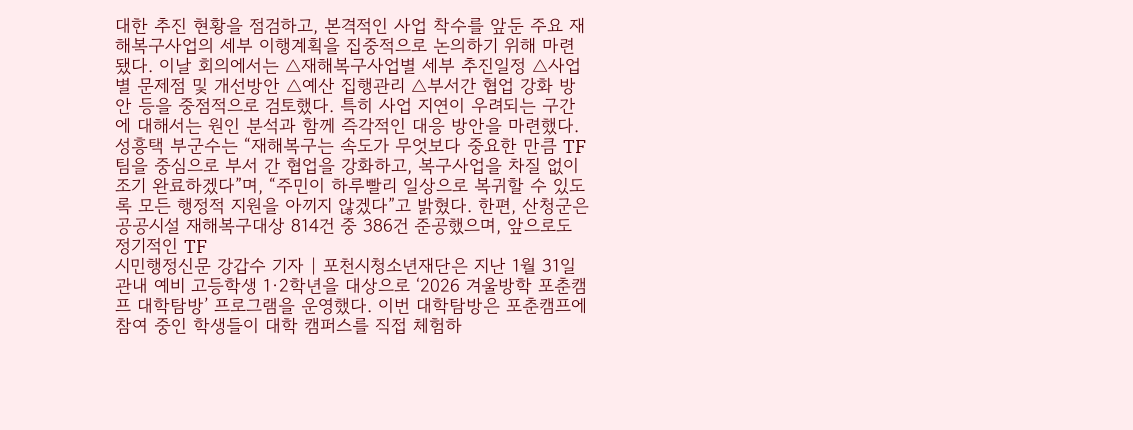대한 추진 현황을 점검하고, 본격적인 사업 착수를 앞둔 주요 재해복구사업의 세부 이행계획을 집중적으로 논의하기 위해 마련됐다. 이날 회의에서는 △재해복구사업별 세부 추진일정 △사업별 문제점 및 개선방안 △예산 집행관리 △부서간 협업 강화 방안 등을 중점적으로 검토했다. 특히 사업 지연이 우려되는 구간에 대해서는 원인 분석과 함께 즉각적인 대응 방안을 마련했다. 성흥택 부군수는 “재해복구는 속도가 무엇보다 중요한 만큼 TF팀을 중심으로 부서 간 협업을 강화하고, 복구사업을 차질 없이 조기 완료하겠다”며, “주민이 하루빨리 일상으로 복귀할 수 있도록 모든 행정적 지원을 아끼지 않겠다”고 밝혔다. 한편, 산청군은 공공시설 재해복구대상 814건 중 386건 준공했으며, 앞으로도 정기적인 TF
시민행정신문 강갑수 기자 | 포천시청소년재단은 지난 1월 31일 관내 예비 고등학생 1·2학년을 대상으로 ‘2026 겨울방학 포춘캠프 대학탐방’ 프로그램을 운영했다. 이번 대학탐방은 포춘캠프에 참여 중인 학생들이 대학 캠퍼스를 직접 체험하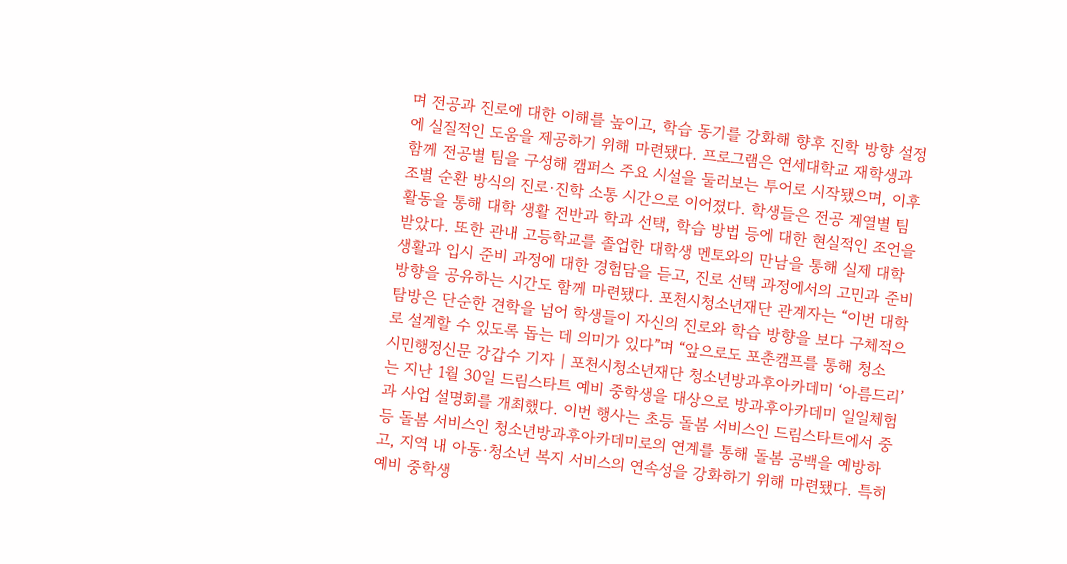며 전공과 진로에 대한 이해를 높이고, 학습 동기를 강화해 향후 진학 방향 설정에 실질적인 도움을 제공하기 위해 마련됐다. 프로그램은 연세대학교 재학생과 함께 전공별 팀을 구성해 캠퍼스 주요 시설을 둘러보는 투어로 시작됐으며, 이후 조별 순환 방식의 진로·진학 소통 시간으로 이어졌다. 학생들은 전공 계열별 팀 활동을 통해 대학 생활 전반과 학과 선택, 학습 방법 등에 대한 현실적인 조언을 받았다. 또한 관내 고등학교를 졸업한 대학생 멘토와의 만남을 통해 실제 대학생활과 입시 준비 과정에 대한 경험담을 듣고, 진로 선택 과정에서의 고민과 준비 방향을 공유하는 시간도 함께 마련됐다. 포천시청소년재단 관계자는 “이번 대학탐방은 단순한 견학을 넘어 학생들이 자신의 진로와 학습 방향을 보다 구체적으로 설계할 수 있도록 돕는 데 의미가 있다”며 “앞으로도 포춘캠프를 통해 청소
시민행정신문 강갑수 기자 | 포천시청소년재단 청소년방과후아카데미 ‘아름드리’는 지난 1월 30일 드림스타트 예비 중학생을 대상으로 방과후아카데미 일일체험과 사업 설명회를 개최했다. 이번 행사는 초등 돌봄 서비스인 드림스타트에서 중등 돌봄 서비스인 청소년방과후아카데미로의 연계를 통해 돌봄 공백을 예방하고, 지역 내 아동·청소년 복지 서비스의 연속성을 강화하기 위해 마련됐다. 특히 예비 중학생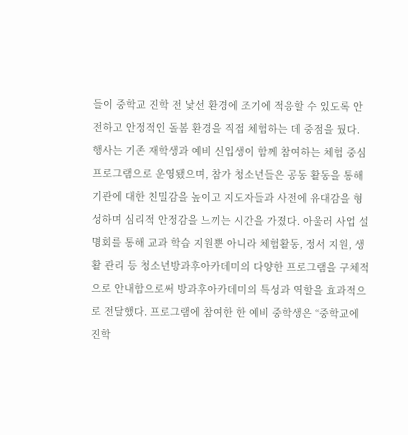들이 중학교 진학 전 낯선 환경에 조기에 적응할 수 있도록 안전하고 안정적인 돌봄 환경을 직접 체험하는 데 중점을 뒀다. 행사는 기존 재학생과 예비 신입생이 함께 참여하는 체험 중심 프로그램으로 운영됐으며, 참가 청소년들은 공동 활동을 통해 기관에 대한 친밀감을 높이고 지도자들과 사전에 유대감을 형성하며 심리적 안정감을 느끼는 시간을 가졌다. 아울러 사업 설명회를 통해 교과 학습 지원뿐 아니라 체험활동, 정서 지원, 생활 관리 등 청소년방과후아카데미의 다양한 프로그램을 구체적으로 안내함으로써 방과후아카데미의 특성과 역할을 효과적으로 전달했다. 프로그램에 참여한 한 예비 중학생은 “중학교에 진학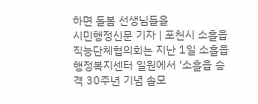하면 돌봄 선생님들을
시민행정신문 기자 | 포천시 소흘읍 직능단체협의회는 지난 1일 소흘읍행정복지센터 일원에서 ‘소흘읍 승격 30주년 기념 솔모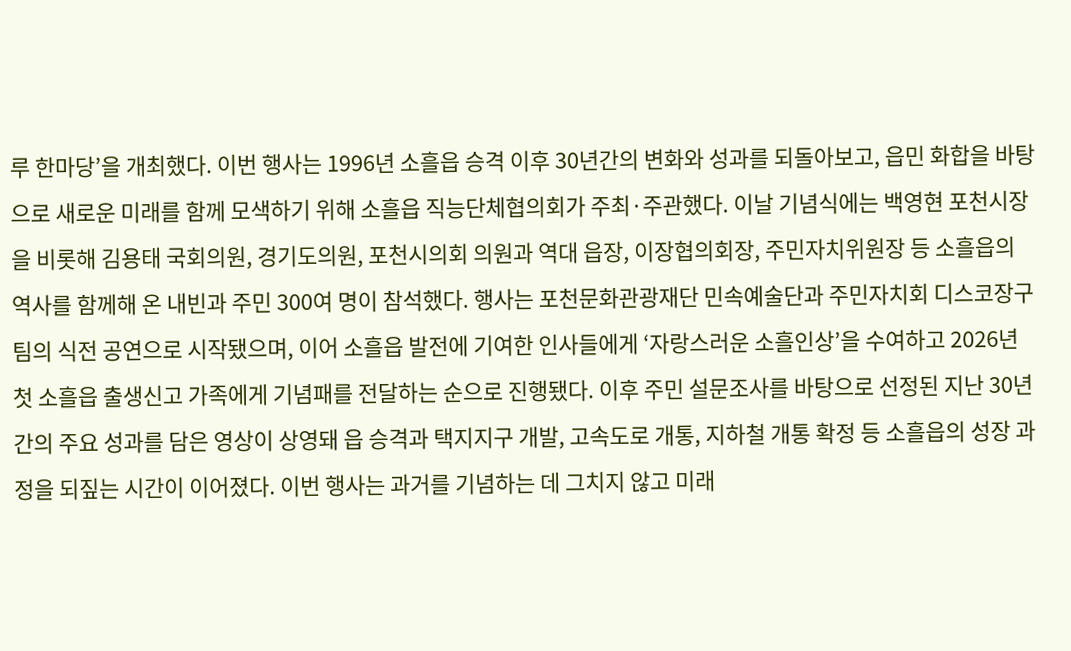루 한마당’을 개최했다. 이번 행사는 1996년 소흘읍 승격 이후 30년간의 변화와 성과를 되돌아보고, 읍민 화합을 바탕으로 새로운 미래를 함께 모색하기 위해 소흘읍 직능단체협의회가 주최·주관했다. 이날 기념식에는 백영현 포천시장을 비롯해 김용태 국회의원, 경기도의원, 포천시의회 의원과 역대 읍장, 이장협의회장, 주민자치위원장 등 소흘읍의 역사를 함께해 온 내빈과 주민 300여 명이 참석했다. 행사는 포천문화관광재단 민속예술단과 주민자치회 디스코장구팀의 식전 공연으로 시작됐으며, 이어 소흘읍 발전에 기여한 인사들에게 ‘자랑스러운 소흘인상’을 수여하고 2026년 첫 소흘읍 출생신고 가족에게 기념패를 전달하는 순으로 진행됐다. 이후 주민 설문조사를 바탕으로 선정된 지난 30년간의 주요 성과를 담은 영상이 상영돼 읍 승격과 택지지구 개발, 고속도로 개통, 지하철 개통 확정 등 소흘읍의 성장 과정을 되짚는 시간이 이어졌다. 이번 행사는 과거를 기념하는 데 그치지 않고 미래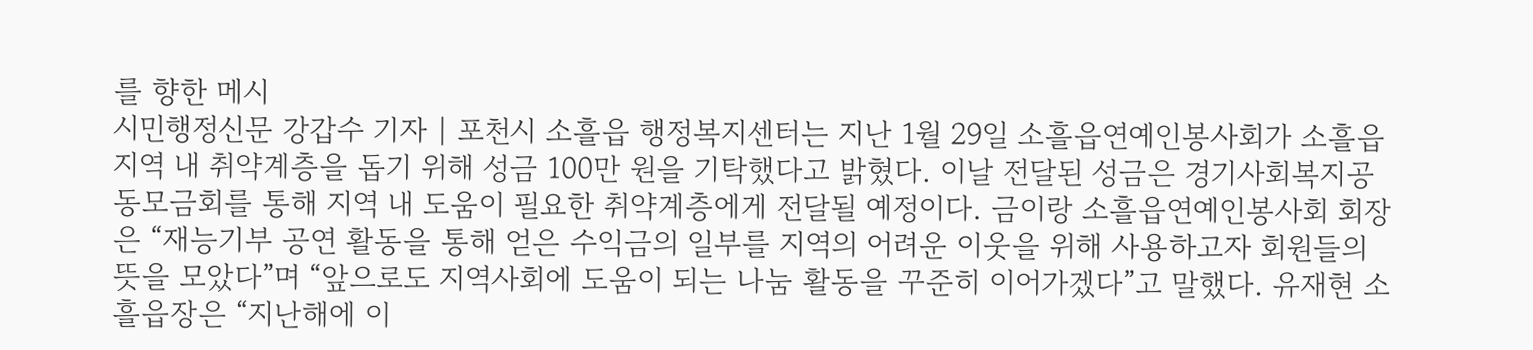를 향한 메시
시민행정신문 강갑수 기자 | 포천시 소흘읍 행정복지센터는 지난 1월 29일 소흘읍연예인봉사회가 소흘읍 지역 내 취약계층을 돕기 위해 성금 100만 원을 기탁했다고 밝혔다. 이날 전달된 성금은 경기사회복지공동모금회를 통해 지역 내 도움이 필요한 취약계층에게 전달될 예정이다. 금이랑 소흘읍연예인봉사회 회장은 “재능기부 공연 활동을 통해 얻은 수익금의 일부를 지역의 어려운 이웃을 위해 사용하고자 회원들의 뜻을 모았다”며 “앞으로도 지역사회에 도움이 되는 나눔 활동을 꾸준히 이어가겠다”고 말했다. 유재현 소흘읍장은 “지난해에 이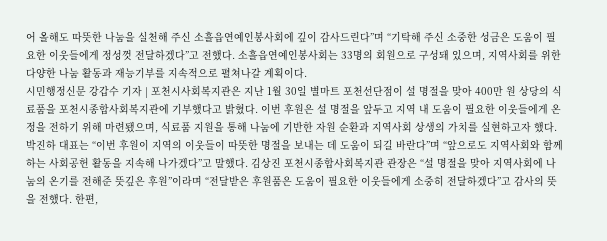어 올해도 따뜻한 나눔을 실천해 주신 소흘읍연예인봉사회에 깊이 감사드린다”며 “기탁해 주신 소중한 성금은 도움이 필요한 이웃들에게 정성껏 전달하겠다”고 전했다. 소흘읍연예인봉사회는 33명의 회원으로 구성돼 있으며, 지역사회를 위한 다양한 나눔 활동과 재능기부를 지속적으로 펼쳐나갈 계획이다.
시민행정신문 강갑수 기자 | 포천시사회복지관은 지난 1월 30일 별마트 포천선단점이 설 명절을 맞아 400만 원 상당의 식료품을 포천시종합사회복지관에 기부했다고 밝혔다. 이번 후원은 설 명절을 앞두고 지역 내 도움이 필요한 이웃들에게 온정을 전하기 위해 마련됐으며, 식료품 지원을 통해 나눔에 기반한 자원 순환과 지역사회 상생의 가치를 실현하고자 했다. 박진하 대표는 “이번 후원이 지역의 이웃들이 따뜻한 명절을 보내는 데 도움이 되길 바란다”며 “앞으로도 지역사회와 함께하는 사회공헌 활동을 지속해 나가겠다”고 말했다. 김상진 포천시종합사회복지관 관장은 “설 명절을 맞아 지역사회에 나눔의 온기를 전해준 뜻깊은 후원”이라며 “전달받은 후원품은 도움이 필요한 이웃들에게 소중히 전달하겠다”고 감사의 뜻을 전했다. 한편,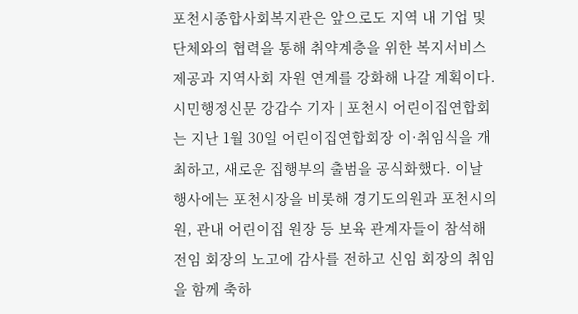포천시종합사회복지관은 앞으로도 지역 내 기업 및 단체와의 협력을 통해 취약계층을 위한 복지서비스 제공과 지역사회 자원 연계를 강화해 나갈 계획이다.
시민행정신문 강갑수 기자 | 포천시 어린이집연합회는 지난 1월 30일 어린이집연합회장 이·취임식을 개최하고, 새로운 집행부의 출범을 공식화했다. 이날 행사에는 포천시장을 비롯해 경기도의원과 포천시의원, 관내 어린이집 원장 등 보육 관계자들이 참석해 전임 회장의 노고에 감사를 전하고 신임 회장의 취임을 함께 축하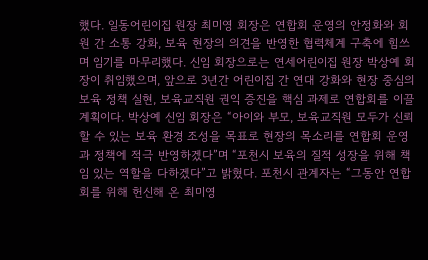했다. 일동어린이집 원장 최미영 회장은 연합회 운영의 안정화와 회원 간 소통 강화, 보육 현장의 의견을 반영한 협력체계 구축에 힘쓰며 임기를 마무리했다. 신임 회장으로는 연세어린이집 원장 박상예 회장이 취임했으며, 앞으로 3년간 어린이집 간 연대 강화와 현장 중심의 보육 정책 실현, 보육교직원 권익 증진을 핵심 과제로 연합회를 이끌 계획이다. 박상예 신임 회장은 “아이와 부모, 보육교직원 모두가 신뢰할 수 있는 보육 환경 조성을 목표로 현장의 목소리를 연합회 운영과 정책에 적극 반영하겠다”며 “포천시 보육의 질적 성장을 위해 책임 있는 역할을 다하겠다”고 밝혔다. 포천시 관계자는 “그동안 연합회를 위해 헌신해 온 최미영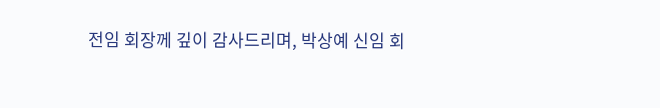전임 회장께 깊이 감사드리며, 박상예 신임 회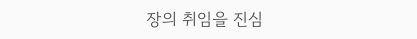장의 취임을 진심